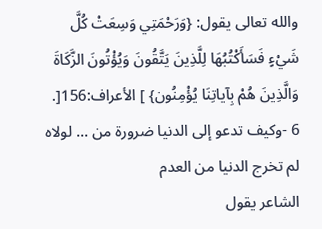والله تعالى يقول: {وَرَحْمَتِي وَسِعَتْ كُلَّ شَيْءٍ فَسَأَكْتُبُهَا لِلَّذِينَ يَتَّقُونَ وَيُؤْتُونَ الزَّكَاةَ وَالَّذِينَ هُمْ بِآياتِنَا يُؤْمِنُون} ] الأعراف:156[.
6 -وكيف تدعو إلى الدنيا ضرورة من ... لولاه لم تخرج الدنيا من العدم
الشاعر يقول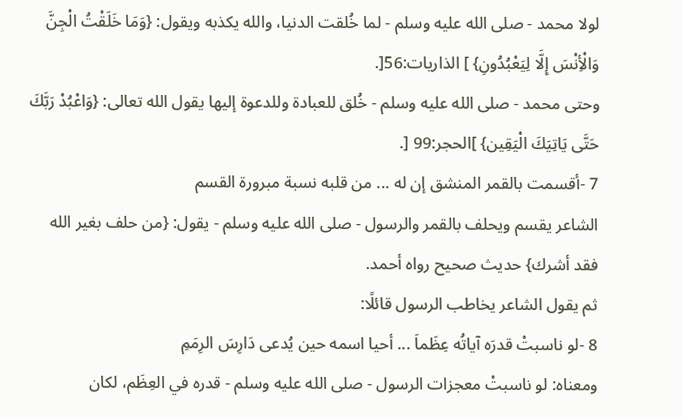لولا محمد - صلى الله عليه وسلم - لما خُلقت الدنيا، والله يكذبه ويقول: {وَمَا خَلَقْتُ الْجِنَّ وَالْأِنْسَ إِلَّا لِيَعْبُدُونِ} ] الذاريات:56[.
وحتى محمد - صلى الله عليه وسلم - خُلق للعبادة وللدعوة إليها يقول الله تعالى: {وَاعْبُدْ رَبَّكَ حَتَّى يَاتِيَكَ الْيَقِين} ]الحجر:99 [.
7 -أقسمت بالقمر المنشق إن له ... من قلبه نسبة مبرورة القسم
الشاعر يقسم ويحلف بالقمر والرسول - صلى الله عليه وسلم - يقول: {من حلف بغير الله فقد أشرك} حديث صحيح رواه أحمد.
ثم يقول الشاعر يخاطب الرسول قائلًا:
8 -لو ناسبتْ قدرَه آياتُه عِظَماَ ... أحيا اسمه حين يُدعى دَارِسَ الرِمَمِ
ومعناه: لو ناسبتْ معجزات الرسول - صلى الله عليه وسلم - قدره في العِظَم، لكان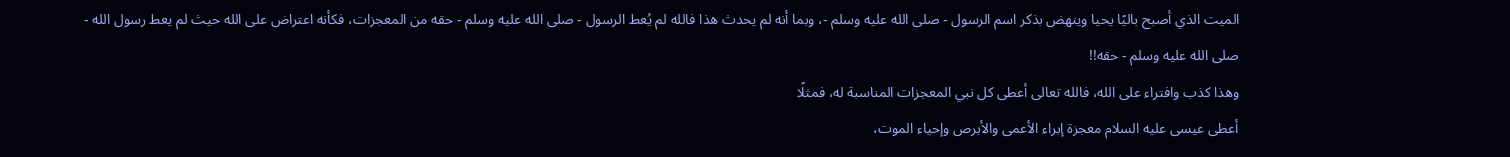الميت الذي أصبح باليًا يحيا وينهض بذكر اسم الرسول - صلى الله عليه وسلم -، وبما أنه لم يحدث هذا فالله لم يُعط الرسول - صلى الله عليه وسلم - حقه من المعجزات، فكأنه اعتراض على الله حيث لم يعط رسول الله - صلى الله عليه وسلم - حقه!!
وهذا كذب وافتراء على الله، فالله تعالى أعطى كل نبي المعجزات المناسبة له، فمثلًا
أعطى عيسى عليه السلام معجزة إبراء الأعمى والأبرص وإحياء الموت،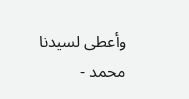وأعطى لسيدنا محمد -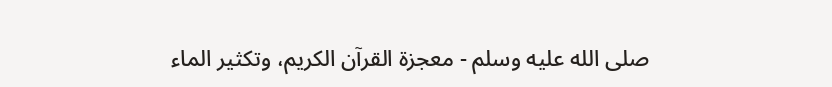صلى الله عليه وسلم - معجزة القرآن الكريم، وتكثير الماء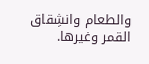والطعام وانشِقاق القمر وغيرها.